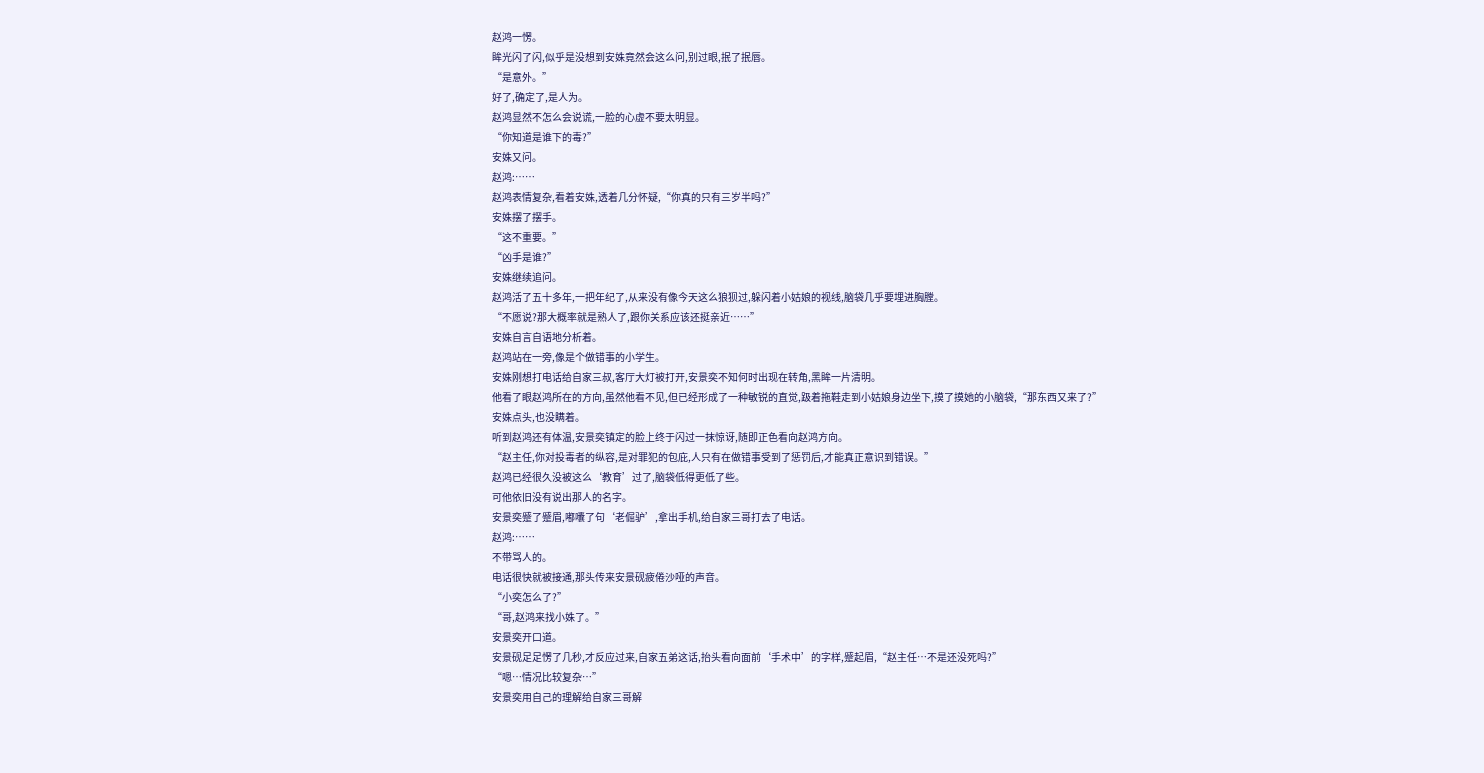赵鸿一愣。
眸光闪了闪,似乎是没想到安姝竟然会这么问,别过眼,抿了抿唇。
“是意外。”
好了,确定了,是人为。
赵鸿显然不怎么会说谎,一脸的心虚不要太明显。
“你知道是谁下的毒?”
安姝又问。
赵鸿:……
赵鸿表情复杂,看着安姝,透着几分怀疑,“你真的只有三岁半吗?”
安姝摆了摆手。
“这不重要。”
“凶手是谁?”
安姝继续追问。
赵鸿活了五十多年,一把年纪了,从来没有像今天这么狼狈过,躲闪着小姑娘的视线,脑袋几乎要埋进胸膛。
“不愿说?那大概率就是熟人了,跟你关系应该还挺亲近……”
安姝自言自语地分析着。
赵鸿站在一旁,像是个做错事的小学生。
安姝刚想打电话给自家三叔,客厅大灯被打开,安景奕不知何时出现在转角,黑眸一片清明。
他看了眼赵鸿所在的方向,虽然他看不见,但已经形成了一种敏锐的直觉,趿着拖鞋走到小姑娘身边坐下,摸了摸她的小脑袋,“那东西又来了?”
安姝点头,也没瞒着。
听到赵鸿还有体温,安景奕镇定的脸上终于闪过一抹惊讶,随即正色看向赵鸿方向。
“赵主任,你对投毒者的纵容,是对罪犯的包庇,人只有在做错事受到了惩罚后,才能真正意识到错误。”
赵鸿已经很久没被这么‘教育’过了,脑袋低得更低了些。
可他依旧没有说出那人的名字。
安景奕蹙了蹙眉,嘟囔了句‘老倔驴’,拿出手机,给自家三哥打去了电话。
赵鸿:……
不带骂人的。
电话很快就被接通,那头传来安景砚疲倦沙哑的声音。
“小奕怎么了?”
“哥,赵鸿来找小姝了。”
安景奕开口道。
安景砚足足愣了几秒,才反应过来,自家五弟这话,抬头看向面前‘手术中’的字样,蹙起眉,“赵主任…不是还没死吗?”
“嗯…情况比较复杂…”
安景奕用自己的理解给自家三哥解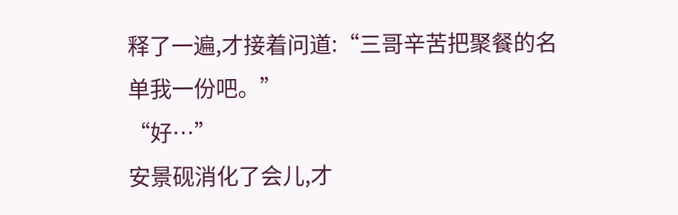释了一遍,才接着问道:“三哥辛苦把聚餐的名单我一份吧。”
“好…”
安景砚消化了会儿,才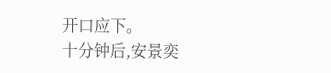开口应下。
十分钟后,安景奕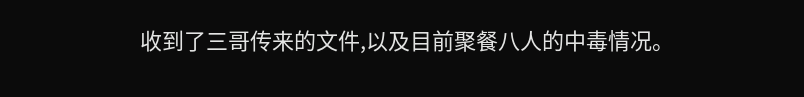收到了三哥传来的文件,以及目前聚餐八人的中毒情况。